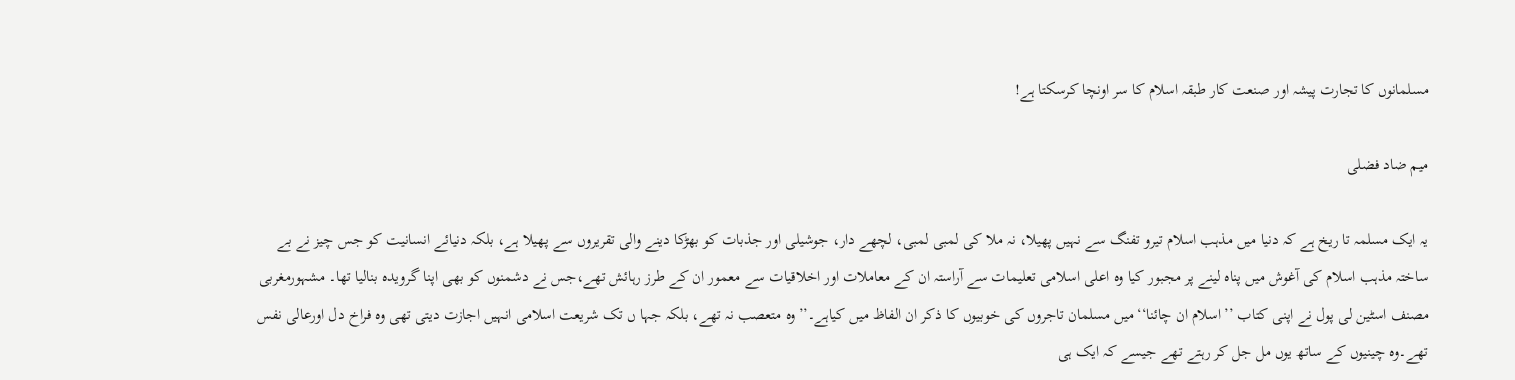مسلمانوں کا تجارت پیشہ اور صنعت کار طبقہ اسلام کا سر اونچا کرسکتا ہے!

میم ضاد فضلی

یہ ایک مسلمہ تا ریخ ہے کہ دنیا میں مذہب اسلام تیرو تفنگ سے نہیں پھیلا، نہ ملا کی لمبی لمبی، لچھے دار، جوشیلی اور جذبات کو بھڑکا دینے والی تقریروں سے پھیلا ہے، بلکہ دنیائے انسانیت کو جس چیز نے بے ساختہ مذہب اسلام کی آغوش میں پناہ لینے پر مجبور کیا وہ اعلی اسلامی تعلیمات سے آراستہ ان کے معاملات اور اخلاقیات سے معمور ان کے طرز رہائش تھے،جس نے دشمنوں کو بھی اپنا گرویدہ بنالیا تھا۔ مشہورمغربی مصنف اسٹین لی پول نے اپنی کتاب ’’اسلام ان چائنا‘‘میں مسلمان تاجروں کی خوبیوں کا ذکر ان الفاظ میں کیاہے۔’’وہ متعصب نہ تھے، بلکہ جہا ں تک شریعت اسلامی انہیں اجازت دیتی تھی وہ فراخ دل اورعالی نفس تھے۔وہ چینیوں کے ساتھ یوں مل جل کر رہتے تھے جیسے کہ ایک ہی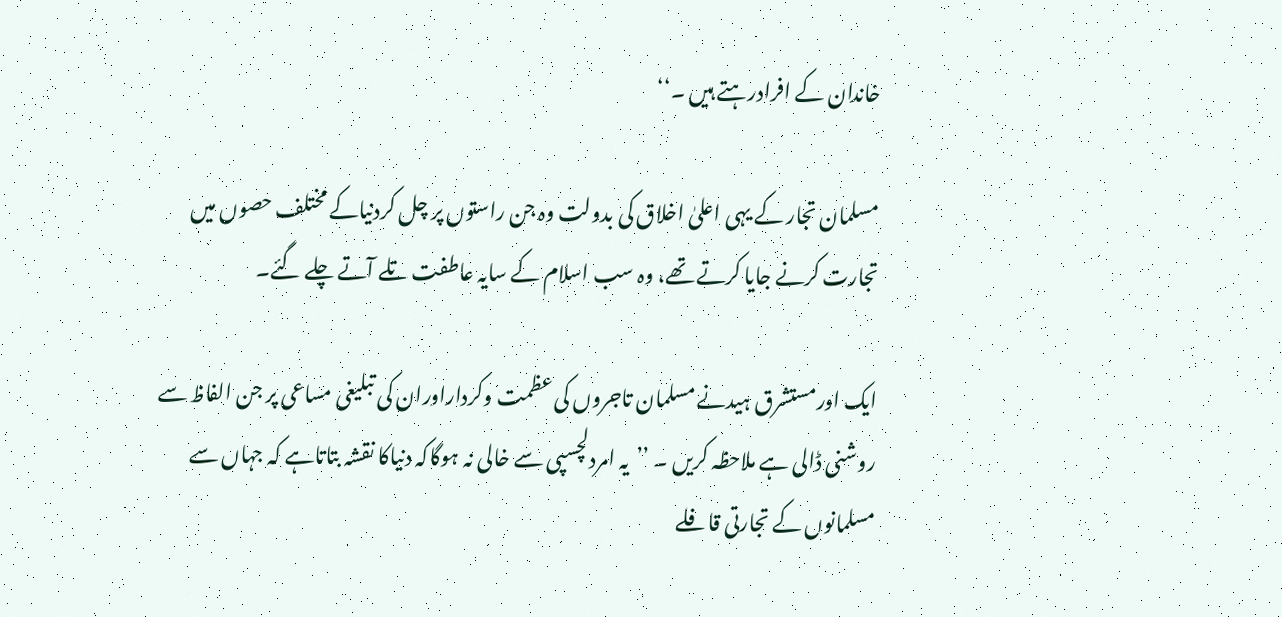خاندان کے افرادرہتے ہیں ۔‘‘

مسلمان تجار کے یہی اعلیٰ اخلاق کی بدولت وہ جن راستوں پر چل کردنیاکے مختلف حصوں میں تجارت کرنے جایا کرتے تھے، وہ سب اسلام کے سایہ عاطفت تلے آتے چلے گئے۔

ایک اورمستشرق ہیدنے مسلمان تاجروں کی عظمت وکرداراوران کی تبلیغی مساعی پر جن الفاظ سے روشنی ڈالی ہے ملاحظہ کریں ۔ ’’یہ امردلچسپی سے خالی نہ ہوگاکہ دنیاکا نقشہ بتاتاہے کہ جہاں سے مسلمانوں کے تجارتی قافلے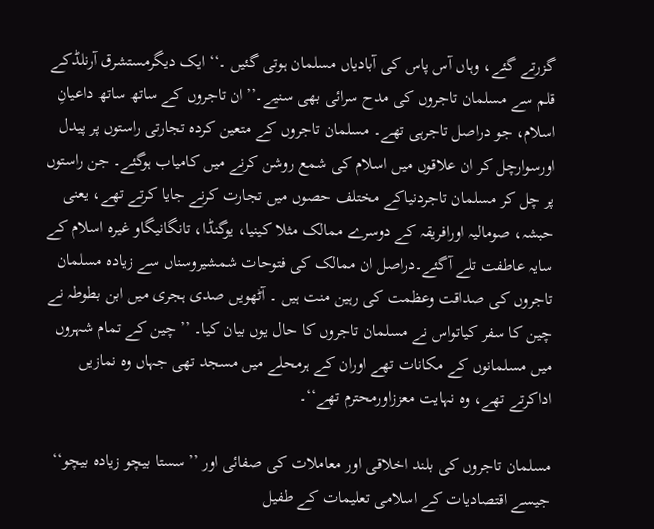گزرتے گئے، وہاں آس پاس کی آبادیاں مسلمان ہوتی گئیں ۔‘‘ ایک دیگرمستشرق آرنلڈکے قلم سے مسلمان تاجروں کی مدح سرائی بھی سنیے۔’’ان تاجروں کے ساتھ ساتھ داعیانِ اسلام، جو دراصل تاجرہی تھے۔ مسلمان تاجروں کے متعین کردہ تجارتی راستوں پر پیدل اورسوارچل کر ان علاقوں میں اسلام کی شمع روشن کرنے میں کامیاب ہوگئے۔ جن راستوں پر چل کر مسلمان تاجردنیاکے مختلف حصوں میں تجارت کرنے جایا کرتے تھے، یعنی حبشہ، صومالیہ اورافریقہ کے دوسرے ممالک مثلا کینیا، یوگنڈا، تانگانیگاو غیرہ اسلام کے سایہ عاطفت تلے آگئے۔دراصل ان ممالک کی فتوحات شمشیروسناں سے زیادہ مسلمان تاجروں کی صداقت وعظمت کی رہین منت ہیں ۔ آٹھویں صدی ہجری میں ابن بطوطہ نے چین کا سفر کیاتواس نے مسلمان تاجروں کا حال یوں بیان کیا۔ ’’ چین کے تمام شہروں میں مسلمانوں کے مکانات تھے اوران کے ہرمحلے میں مسجد تھی جہاں وہ نمازیں اداکرتے تھے، وہ نہایت معززاورمحترم تھے‘‘۔

مسلمان تاجروں کی بلند اخلاقی اور معاملات کی صفائی اور ’’سستا بیچو زیادہ بیچو‘‘ جیسے اقتصادیات کے اسلامی تعلیمات کے طفیل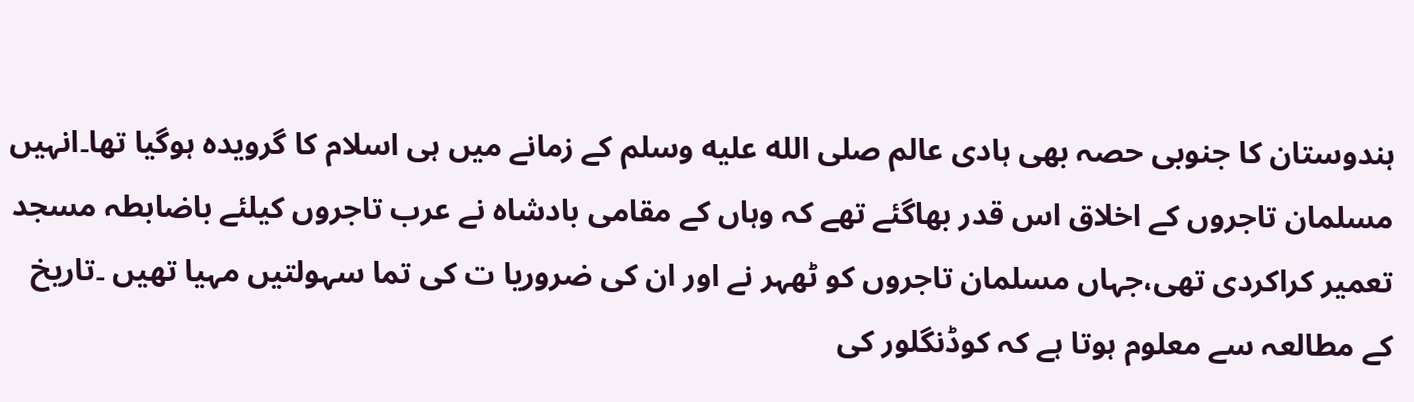ہندوستان کا جنوبی حصہ بھی ہادی عالم صلى الله عليه وسلم کے زمانے میں ہی اسلام کا گرویدہ ہوگیا تھا۔انہیں مسلمان تاجروں کے اخلاق اس قدر بھاگئے تھے کہ وہاں کے مقامی بادشاہ نے عرب تاجروں کیلئے باضابطہ مسجد تعمیر کراکردی تھی،جہاں مسلمان تاجروں کو ٹھہر نے اور ان کی ضروریا ت کی تما سہولتیں مہیا تھیں ۔تاریخ کے مطالعہ سے معلوم ہوتا ہے کہ کوڈنگلور کی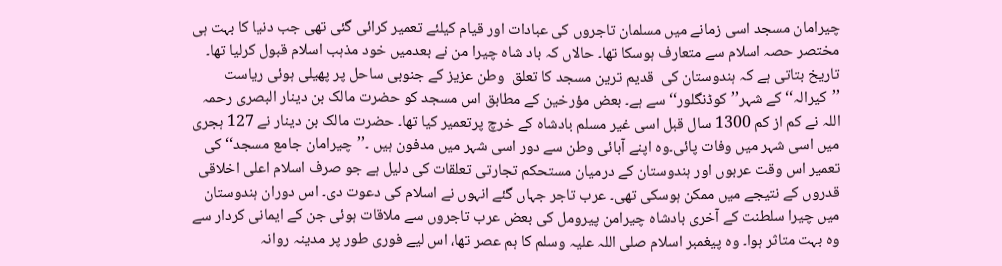چیرامان مسجد اسی زمانے میں مسلمان تاجروں کی عبادات اور قیام کیلئے تعمیر کرائی گئی تھی جب دنیا کا بہت ہی مختصر حصہ اسلام سے متعارف ہوسکا تھا۔ حالاں کہ باد شاہ چیرا من نے بعدمیں خود مذہب اسلام قبول کرلیا تھا۔ تاریخ بتاتی ہے کہ ہندوستان کی  قدیم ترین مسجد کا تعلق  وطن عزیز کے جنوبی ساحل پر پھیلی ہوئی ریاست ’’کیرالہ‘‘ کے شہر’’کوڈنگلور‘‘ سے ہے۔ بعض مؤرخین کے مطابق اس مسجد کو حضرت مالک بن دینار البصری رحمہ اللہ نے کم از کم 1300 سال قبل اسی غیر مسلم بادشاہ کے خرچ پرتعمیر کیا تھا۔ حضرت مالک بن دینار نے 127 ہجری میں اسی شہر میں وفات پائی۔وہ اپنے آبائی وطن سے دور اسی شہر میں مدفون ہیں ۔’’چیرامان جامع مسجد‘‘ کی تعمیر اس وقت عربوں اور ہندوستان کے درمیان مستحکم تجارتی تعلقات کی دلیل ہے جو صرف اسلام اعلی اخلاقی قدروں کے نتیجے میں ممکن ہوسکی تھی۔ عرب تاجر جہاں گئے انہوں نے اسلام کی دعوت دی۔ اس دوران ہندوستان میں چیرا سلطنت کے آخری بادشاہ چیرامن پیرومل کی بعض عرب تاجروں سے ملاقات ہوئی جن کے ایمانی کردار سے وہ بہت متاثر ہوا۔ وہ پیغمبر اسلام صلی اللہ علیہ وسلم کا ہم عصر تھا، اس لیے فوری طور پر مدینہ روانہ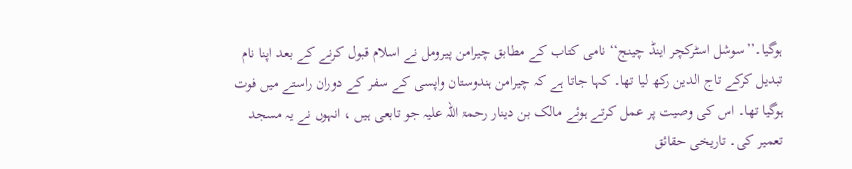ہوگیا۔’’سوشل اسٹرکچر اینڈ چینج‘‘ نامی کتاب کے مطابق چیرامن پیرومل نے اسلام قبول کرنے کے بعد اپنا نام تبدیل کرکے تاج الدین رکھ لیا تھا۔ کہا جاتا ہے کہ چیرامن ہندوستان واپسی کے سفر کے دوران راستے میں فوت ہوگیا تھا۔ اس کی وصیت پر عمل کرتے ہوئے مالک بن دینار رحمۃ اللہ علیہ جو تابعی ہیں ، انہوں نے یہ مسجد تعمیر کی۔ تاریخی حقائق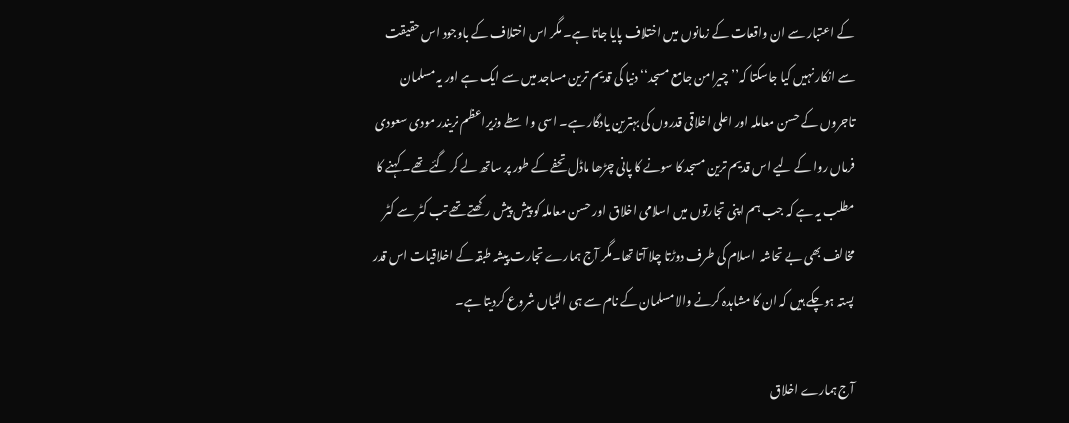کے اعتبار سے ان واقعات کے زمانوں میں اختلاف پایا جاتا ہے۔ مگر اس اختلاف کے باوجود اس حقیقت سے انکار نہیں کیا جاسکتا کہ’’چیرامن جامع مسجد‘‘ دنیا کی قدیم ترین مساجد میں سے ایک ہے اور یہ مسلمان تاجروں کے حسن معاملہ اور اعلی اخلاقی قدروں کی بہترین یادگار ہے۔ اسی واسطے وزیراعظم نریندر مودی سعودی فرماں روا کے لیے اس قدیم ترین مسجد کا سونے کا پانی چڑھا ماڈل تحفے کے طور پر ساتھ لے کر گئے تھے۔ کہنے کا مطلب یہ ہے کہ جب ہم اپنی تجارتوں میں اسلامی اخلاق اور حسن معاملہ کو پیش پیش رکھتے تھے تب کٹر سے کٹر مخالف بھی بے تحاشہ  اسلام کی طرف دوڑتا چلا آتا تھا۔مگر آج ہمارے تجارت پیشہ طبقہ کے اخلاقیات اس قدر پستہ ہوچکے ہیں کہ ان کا مشاہدہ کرنے والا مسلمان کے نام سے ہی الٹیاں شروع کردیتا ہے۔

آج ہمارے اخلاق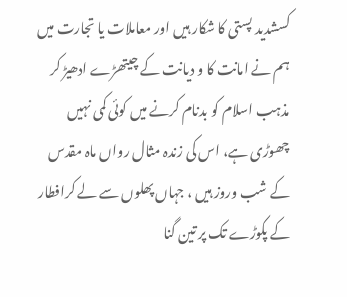کسشدید پستی کا شکار ہیں اور معاملات یا تجارت میں ہم نے امانت کا و دیانت کے چیتھڑے ادھیڑ کر مذہب اسلام کو بدنام کرنے میں کوئی کمی نہیں چھوڑی ہے، اس کی زندہ مثال رواں ماہ مقدس کے شب وروز ہیں ، جہاں پھلوں سے لے کرافطار کے پکوڑے تک پر تین گنا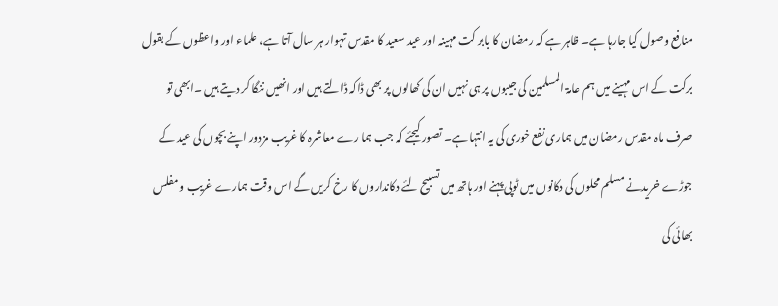منافع وصول کیا جارہا ہے۔ ظاہر ہے کہ رمضان کا بابر کت مہینہ اور عید سعید کا مقدس تہوار ہر سال آتا ہے، علماء اور واعظوں کے بقول برکت کے اس مہینے میں ہم عامۃ المسلمین کی جیبوں پر ہی نہیں ان کی کھالوں پر بھی ڈاکہ ڈالتے ہیں اور انھیں ننگا کر دیتے ہیں ۔ابھی تو صرف ماہ مقدس رمضان میں ہماری نفع خوری کی یہ انتہا ہے۔ تصور کیجئے کہ جب ہما رے معاشرہ کا غریب مزدور اپنے بچوں کی عید کے جوڑے خریدنے مسلم محلوں کی دکانوں میں ٹوپی پہنے اور ہاتھ میں تسبیح لئے دکانداروں کا رخ کریں گے اس وقت ہمارے غریب و مفلس بھائی کی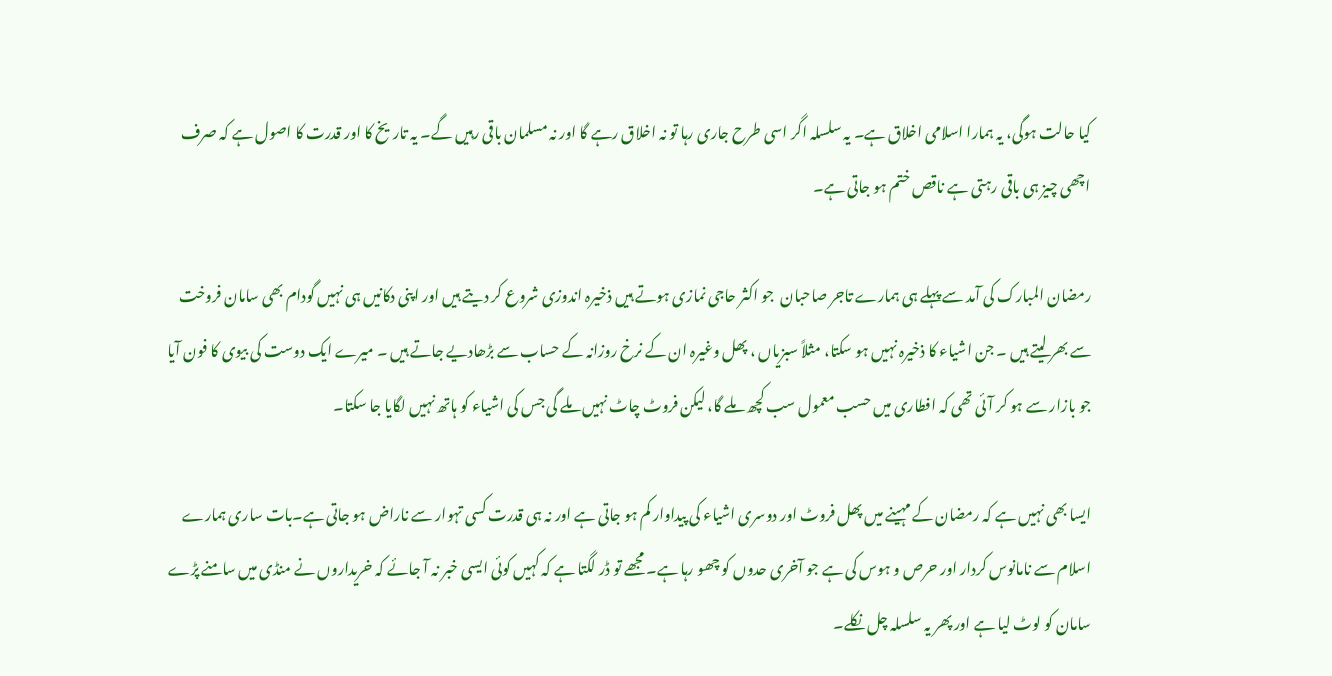کیا حالت ہوگی، یہ ہمارا اسلامی اخلاق ہے۔ یہ سلسلہ اگر اسی طرح جاری رہا تو نہ اخلاق رہے گا اور نہ مسلمان باقی رہیں گے۔ یہ تاریخ کا اور قدرت کا اصول ہے کہ صرف اچھی چیز ہی باقی رہتی ہے ناقص ختم ہو جاتی ہے۔

رمضان المبارک کی آمد سے پہلے ہی ہمارے تاجر صاحبان  جو اکثر حاجی نمازی ہوتے ہیں ذخیرہ اندوزی شروع کر دیتے ہیں اور اپنی دکانیں ہی نہیں گودام بھی سامان فروخت سے بھر لیتے ہیں ۔ جن اشیاء کا ذخیرہ نہیں ہو سکتا، مثلاً سبزیاں ، پھل وغیرہ ان کے نرخ روزانہ کے حساب سے بڑھادیے جاتے ہیں ۔ میرے ایک دوست کی بیوی کا فون آیا جو بازار سے ہو کر آئی تھی کہ افطاری میں حسب معمول سب کچھ ملے گا، لیکن فروٹ چاٹ نہیں ملے گی جس کی اشیاء کو ہاتھ نہیں لگایا جا سکتا۔

ایسا بھی نہیں ہے کہ رمضان کے مہینے میں پھل فروٹ اور دوسری اشیاء کی پیداوار کم ہو جاتی ہے اور نہ ہی قدرت کسی تہوار سے ناراض ہو جاتی ہے۔بات ساری ہمارے اسلام سے نامانوس کردار اور حرص و ہوس کی ہے جو آخری حدوں کو چھو رہا ہے۔ مجھے تو ڈر لگتا ہے کہ کہیں کوئی ایسی خبر نہ آ جائے کہ خریداروں نے منڈی میں سامنے پڑے سامان کو لوٹ لیا ہے اور پھر یہ سلسلہ چل نکلے۔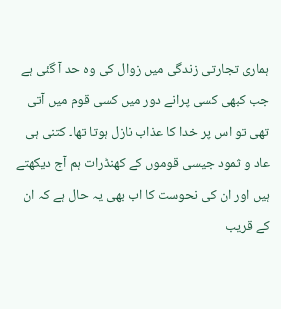ہماری تجارتی زندگی میں زوال کی وہ حد آ گئی ہے جب کبھی کسی پرانے دور میں کسی قوم میں آتی تھی تو اس پر خدا کا عذاب نازل ہوتا تھا۔ کتنی ہی عاد و ثمود جیسی قوموں کے کھنڈرات ہم آج دیکھتے ہیں اور ان کی نحوست کا اب بھی یہ حال ہے کہ ان کے قریب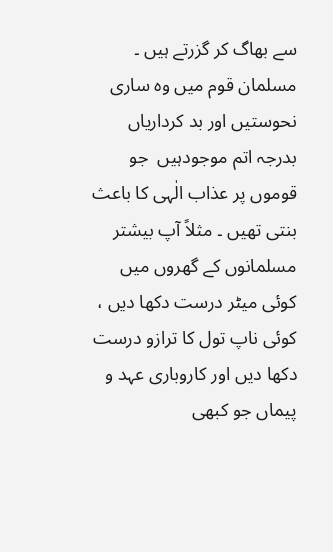سے بھاگ کر گزرتے ہیں ۔ مسلمان قوم میں وہ ساری نحوستیں اور بد کرداریاں بدرجہ اتم موجودہیں  جو قوموں پر عذاب الٰہی کا باعث بنتی تھیں ۔ مثلاً آپ بیشتر مسلمانوں کے گھروں میں کوئی میٹر درست دکھا دیں ، کوئی ناپ تول کا ترازو درست دکھا دیں اور کاروباری عہد و پیماں جو کبھی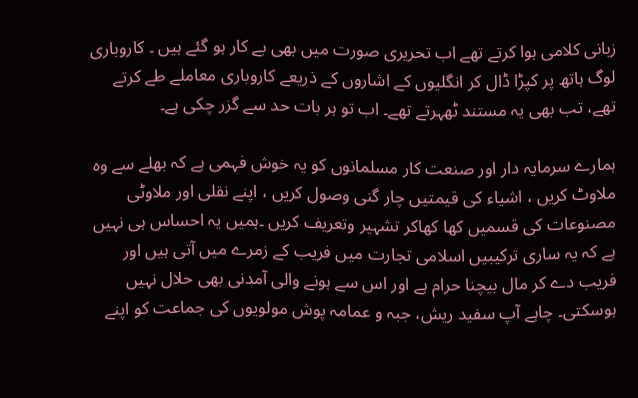زبانی کلامی ہوا کرتے تھے اب تحریری صورت میں بھی بے کار ہو گئے ہیں ۔ کاروباری لوگ ہاتھ پر کپڑا ڈال کر انگلیوں کے اشاروں کے ذریعے کاروباری معاملے طے کرتے تھے، تب بھی یہ مستند ٹھہرتے تھے۔ اب تو ہر بات حد سے گزر چکی ہے۔

ہمارے سرمایہ دار اور صنعت کار مسلمانوں کو یہ خوش فہمی ہے کہ بھلے سے وہ ملاوٹ کریں ، اشیاء کی قیمتیں چار گنی وصول کریں ، اپنے نقلی اور ملاوٹی مصنوعات کی قسمیں کھا کھاکر تشہیر وتعریف کریں ۔ہمیں یہ احساس ہی نہیں ہے کہ یہ ساری ترکیبیں اسلامی تجارت میں فریب کے زمرے میں آتی ہیں اور فریب دے کر مال بیچنا حرام ہے اور اس سے ہونے والی آمدنی بھی حلال نہیں ہوسکتی۔ چاہے آپ سفید ریش، جبہ و عمامہ پوش مولویوں کی جماعت کو اپنے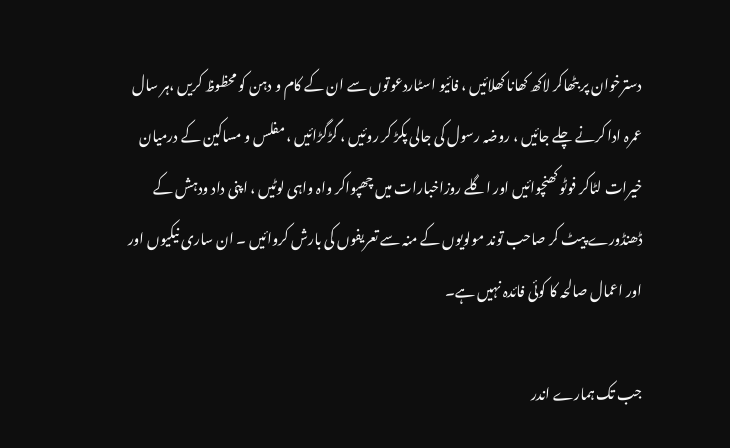دسترخوان پر بٹھاکر لاکھ کھانا کھلائیں ، فائیو اسٹاردعوتوں سے ان کے کام و دہن کو محظوظ کریں ،ہر سال عمرہ ادا کرنے چلے جائیں ، روضہ رسول کی جالی پکڑ کر روئیں ، گڑگڑائیں ، مفلس و مساکین کے درمیان خیرات لٹاکر فوٹو کھنچوائیں اور اگلے روزاخبارات میں چھپواکر واہ واہی لوٹیں ، اپنی داد ودہش کے ڈھنڈورے پیٹ کر صاحب توند مولویوں کے منہ سے تعریفوں کی بارش کروائیں ۔ ان ساری نیکیوں اور اور اعمال صالحہ کا کوئی فائدہ نہیں ہے۔

جب تک ہمارے اندر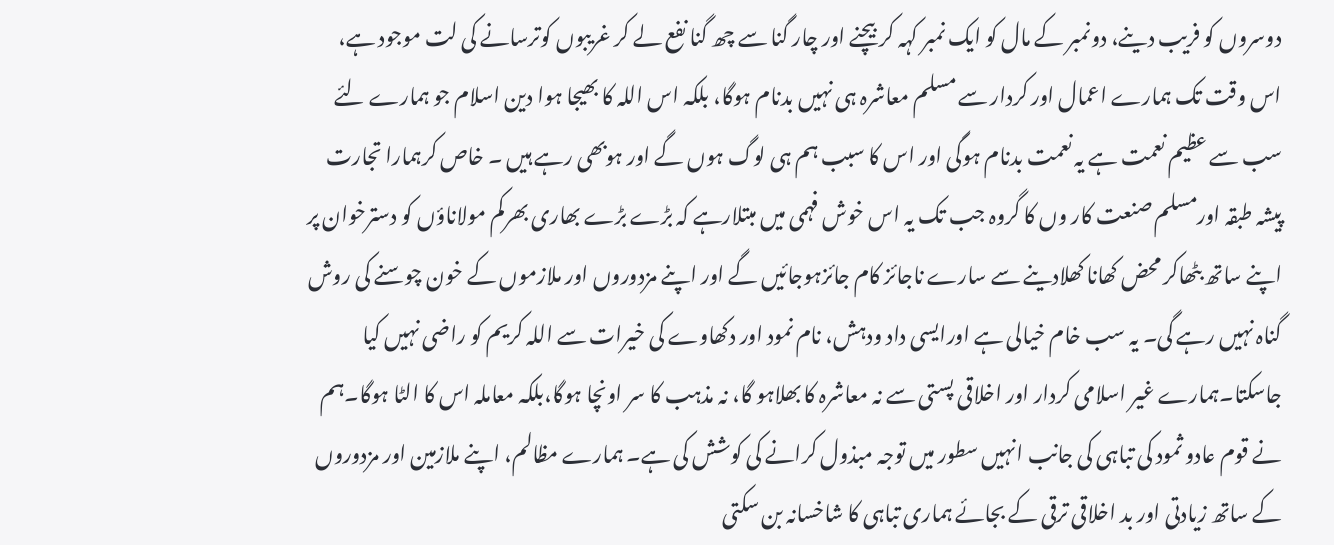دوسروں کو فریب دینے، دونمبر کے مال کو ایک نمبر کہہ کر بیچنے اور چار گنا سے چھ گنا نفع لے کر غریبوں کوترسانے کی لت موجود ہے، اس وقت تک ہمارے اعمال اور کردار سے مسلم معاشرہ ہی نہیں بدنام ہوگا، بلکہ اس اللہ کا بھیجا ہوا دین اسلام جو ہمارے لئے سب سے عظیم نعمت ہے یہ نعمت بدنام ہوگی اور اس کا سبب ہم ہی لوگ ہوں گے اور ہوبھی رہے ہیں ۔ خاص کرہمارا تجارت پیشہ طبقہ اورمسلم صنعت کار وں کا گروہ جب تک یہ اس خوش فہمی میں مبتلارہے کہ بڑے بڑے بھاری بھرکم مولاناؤں کو دسترخوان پر اپنے ساتھ بٹھاکر محض کھانا کھلادینے سے سارے ناجائز کام جائزہوجائیں گے اور اپنے مزدوروں اور ملازموں کے خون چوسنے کی روش گناہ نہیں رہے گی۔ یہ سب خام خیالی ہے اورایسی داد ودہش، نام نمود اور دکھاوے کی خیرات سے اللہ کریم کو راضی نہیں کیا جاسکتا۔ہمارے غیر اسلامی کردار اور اخلاقی پستی سے نہ معاشرہ کا بھلاہو گا، نہ مذہب کا سر اونچا ہوگا،بلکہ معاملہ اس کا الٹا ہوگا۔ہم نے قوم عادو ثمود کی تباہی کی جانب انہیں سطور میں توجہ مبذول کرانے کی کوشش کی ہے۔ ہمارے مظالم، اپنے ملازمین اور مزدوروں کے ساتھ زیادتی اور بد اخلاقی ترقی کے بجائے ہماری تباہی کا شاخسانہ بن سکتی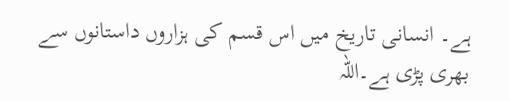ہے۔ انسانی تاریخ میں اس قسم کی ہزاروں داستانوں سے بھری پڑی ہے۔اللہ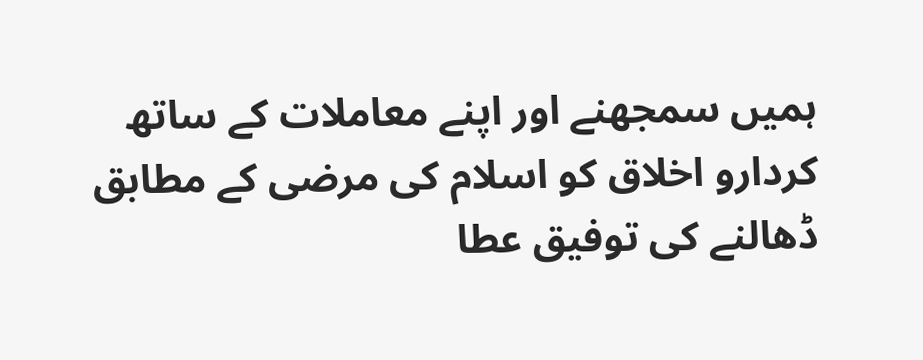ہمیں سمجھنے اور اپنے معاملات کے ساتھ کردارو اخلاق کو اسلام کی مرضی کے مطابق ڈھالنے کی توفیق عطا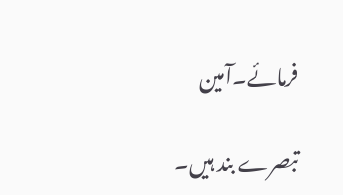فرمائے۔آمین

تبصرے بند ہیں۔